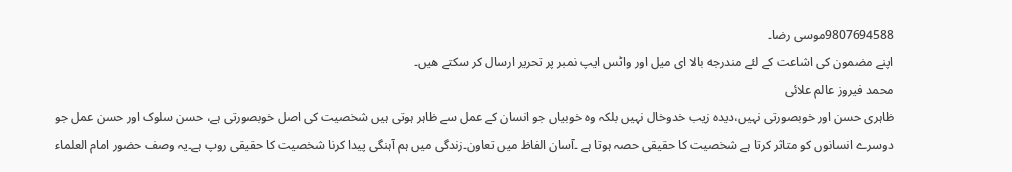9807694588موسی رضا۔
اپنے مضمون كی اشاعت كے لئے مندرجه بالا ای میل اور واٹس ایپ نمبر پر تحریر ارسال كر سكتے هیں۔
محمد فیروز عالم علائی
ظاہری حسن اور خوبصورتی نہیں،دیدہ زیب خدوخال نہیں بلکہ وہ خوبیاں جو انسان کے عمل سے ظاہر ہوتی ہیں شخصیت کی اصل خوبصورتی ہے، حسن سلوک اور حسن عمل جو دوسرے انسانوں کو متاثر کرتا ہے شخصیت کا حقیقی حصہ ہوتا ہے ۔آسان الفاظ میں تعاون۔زندگی میں ہم آہنگی پیدا کرنا شخصیت کا حقیقی روپ ہے۔یہ وصف حضور امام العلماء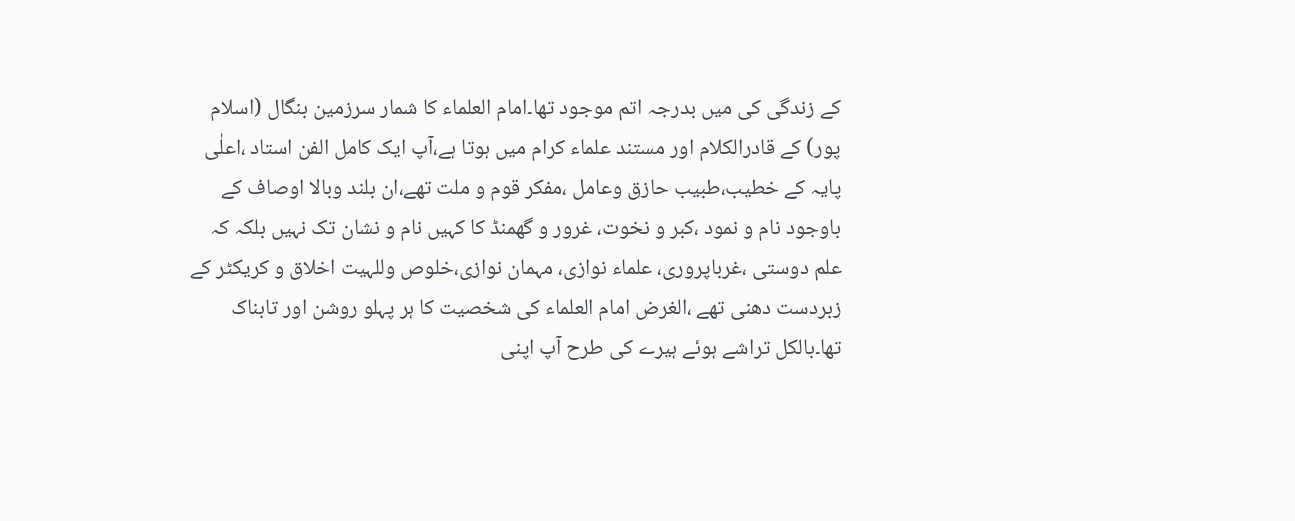کے زندگی کی میں بدرجہ اتم موجود تھا۔امام العلماء کا شمار سرزمین بنگال (اسلام پور) کے قادرالکلام اور مستند علماء کرام میں ہوتا ہے،آپ ایک کامل الفن استاد ،اعلٰی پایہ کے خطیب،طبیب حازق وعامل ،مفکر قوم و ملت تھے،ان بلند وبالا اوصاف کے باوجود نام و نمود ،کبر و نخوت، غرور و گھمنڈ کا کہیں نام و نشان تک نہیں بلکہ کہ علم دوستی ،غرباپروری، علماء نوازی، مہمان نوازی،خلوص وللہیت اخلاق و کریکٹر کے زبردست دھنی تھے ،الغرض امام العلماء کی شخصیت کا ہر پہلو روشن اور تابناک تھا۔بالکل تراشے ہوئے ہیرے کی طرح آپ اپنی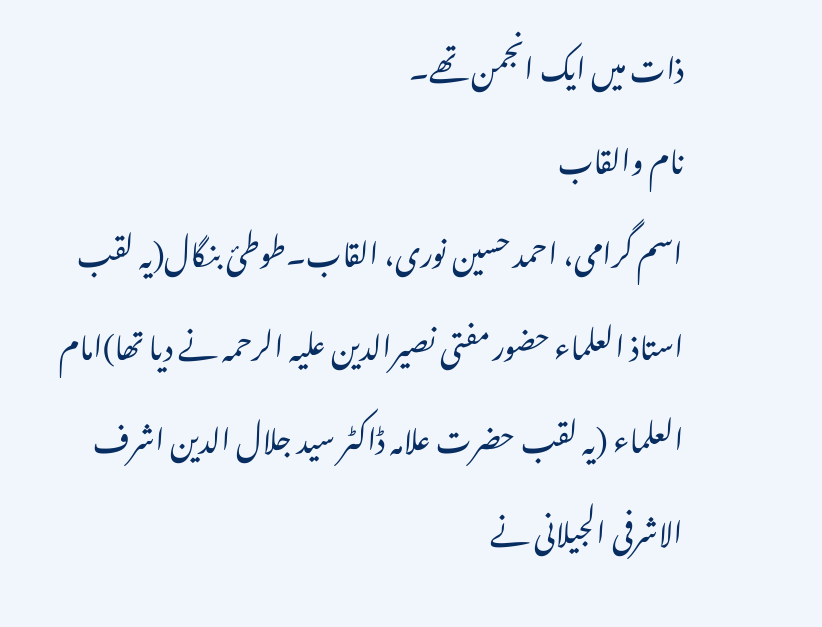ذات میں ایک انجمن تھے۔
نام والقاب
اسم گرامی، احمد حسین نوری، القاب۔طوطیٔ بنگال(یہ لقب استاذ العلماء حضور مفتی نصیرالدین علیہ الرحمہ نے دیا تھا)امام العلماء (یہ لقب حضرت علامہ ڈاکٹر سید جلال الدین اشرف الاشرفی الجیلانی نے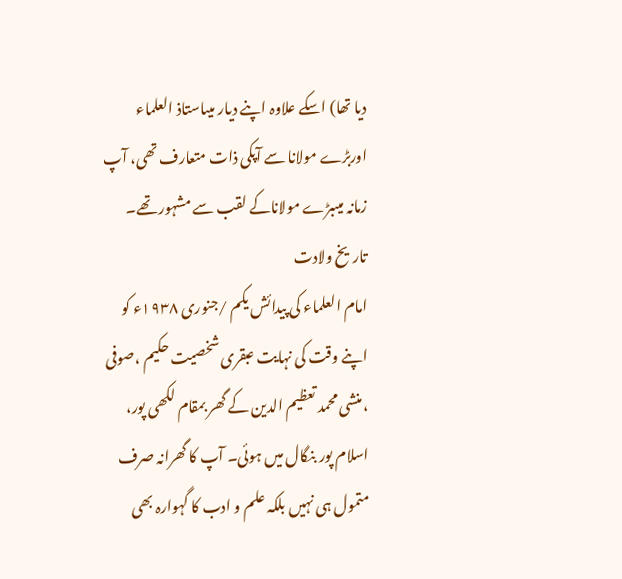دیا تھا) اسکے علاوہ اپنے دیار میںاستاذ العلماء اوربڑے مولانا سے آپکی ذات متعارف تھی، آپ زمانہ میںبڑے مولاناکے لقب سے مشہور تھے۔
تاریخ ولادت
امام العلماء کی پیدائش یکم /جنوری ١٩٣٨ء کو اپنے وقت کی نہایت عبقری شخصیت حکیم ،صوفی ،منشی محمد تعظیم الدین کے گھر بمقام لکھی پور، اسلام پور بنگال میں ہوئی۔ آپ کا گھرانہ صرف متمول ہی نہیں بلکہ علم و ادب کا گہوارہ بھی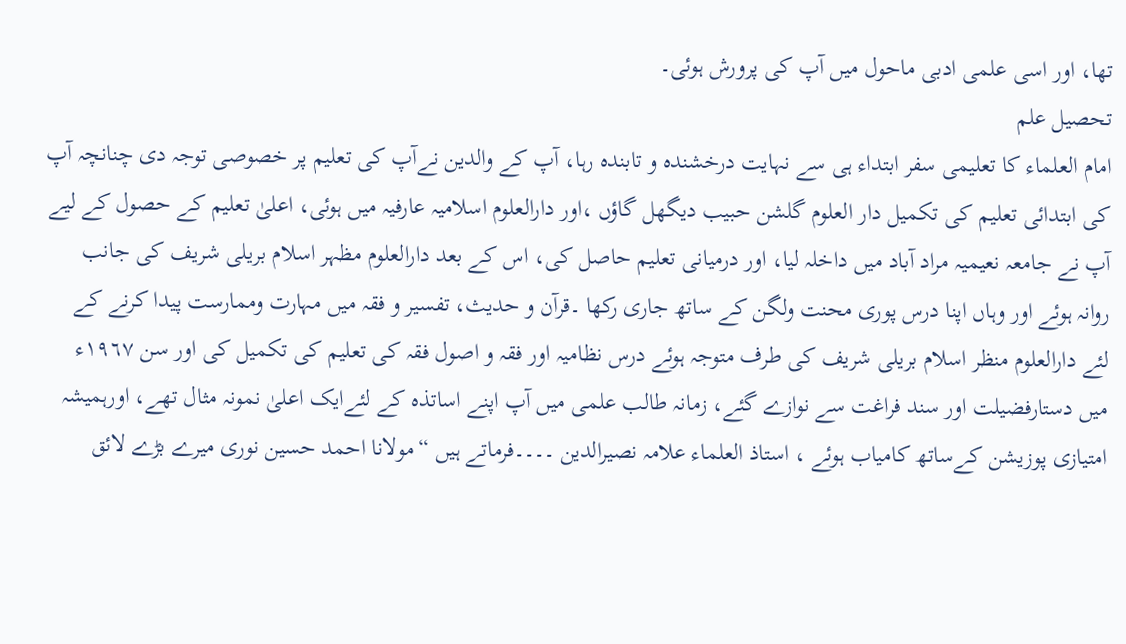تھا، اور اسی علمی ادبی ماحول میں آپ کی پرورش ہوئی۔
تحصیل علم
امام العلماء کا تعلیمی سفر ابتداء ہی سے نہایت درخشندہ و تابندہ رہا، آپ کے والدین نےآپ کی تعلیم پر خصوصی توجہ دی چنانچہ آپ کی ابتدائی تعلیم کی تکمیل دار العلوم گلشن حبیب دیگھل گاؤں ،اور دارالعلوم اسلامیہ عارفیہ میں ہوئی، اعلیٰ تعلیم کے حصول کے لیے آپ نے جامعہ نعیمیہ مراد آباد میں داخلہ لیا، اور درمیانی تعلیم حاصل کی، اس کے بعد دارالعلوم مظہر اسلام بریلی شریف کی جانب روانہ ہوئے اور وہاں اپنا درس پوری محنت ولگن کے ساتھ جاری رکھا ۔قرآن و حدیث، تفسیر و فقہ میں مہارت وممارست پیدا کرنے کے لئے دارالعلوم منظر اسلام بریلی شریف کی طرف متوجہ ہوئے درس نظامیہ اور فقہ و اصول فقہ کی تعلیم کی تکمیل کی اور سن ١٩٦٧ء میں دستارفضیلت اور سند فراغت سے نوازے گئے، زمانہ طالب علمی میں آپ اپنے اساتذہ کے لئےایک اعلیٰ نمونہ مثال تھے، اورہمیشہ امتیازی پوزیشن کےساتھ کامیاب ہوئے ، استاذ العلماء علامہ نصیرالدین ۔۔۔۔فرماتے ہیں “مولانا احمد حسین نوری میرے بڑے لائق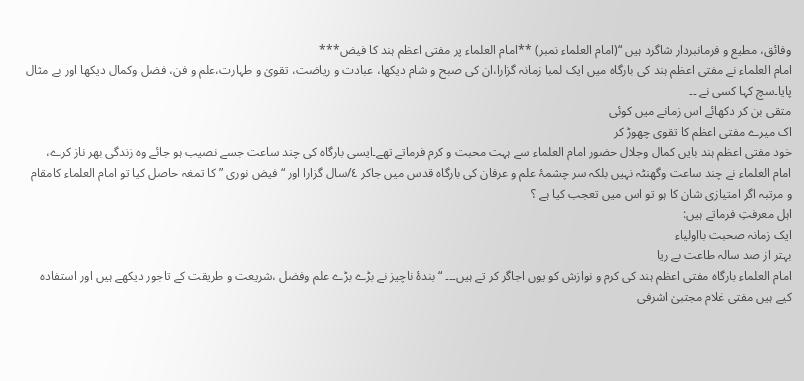وفائق، مطیع و فرمانبردار شاگرد ہیں “(امام العلماء نمبر) **امام العلماء پر مفتی اعظم ہند کا فیض***
امام العلماء نے مفتی اعظم ہند کی بارگاہ میں ایک لمبا زمانہ گزارا،ان کی صبح و شام دیکھا، عبادت و ریاضت، تقویٰ و طہارت،علم و فن، فضل وکمال دیکھا اور بے مثال پایا۔سچ کہا کسی نے ۔۔
متقی بن کر دکھائے اس زمانے میں کوئی
اک میرے مفتی اعظم کا تقوی چھوڑ کر
خود مفتی اعظم ہند بایں کمال وجلال حضور امام العلماء سے ہہت محبت و کرم فرماتے تھے۔ایسی بارگاہ کی چند ساعت جسے نصیب ہو جائے وہ زندگی بھر ناز کرے، امام العلماء نے چند ساعت وگھنٹہ نہیں بلکہ سر چشمۂ علم و عرفان کی بارگاہ قدس میں جاکر ٤/سال گزارا اور “فیض نوری ” کا تمغہ حاصل کیا تو امام العلماء کامقام و مرتبہ اگر امتیازی شان کا ہو تو اس میں تعجب کیا ہے ؟
اہل معرفتِ فرماتے ہیں:
ایک زمانہ صحبت بااولیاء
بہتر از صد سالہ طاعت بے ریا
امام العلماء بارگاہ مفتی اعظم ہند کی کرم و نوازش کو یوں اجاگر کر تے ہیں۔۔۔ “بندۂ ناچیز نے بڑے بڑے علم وفضل ،شریعت و طریقت کے تاجور دیکھے ہیں اور استفادہ کیے ہیں مفتی غلام مجتبیٰ اشرفی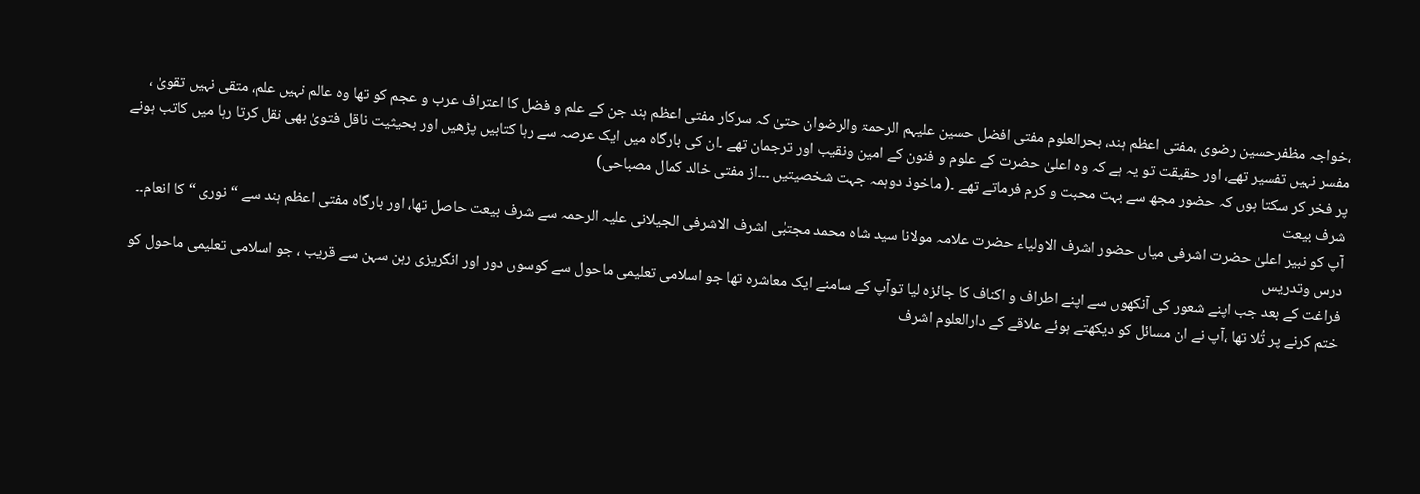،خواجہ مظفرحسین رضوی ،مفتی اعظم ہند، بحرالعلوم مفتی افضل حسین علیہم الرحمۃ والرضوان حتیٰ کہ سرکار مفتی اعظم ہند جن کے علم و فضل کا اعتراف عرب و عجم کو تھا وہ عالم نہیں علم، متقی نہیں تقویٰ ، مفسر نہیں تفسیر تھے، اور حقیقت تو یہ ہے کہ وہ اعلیٰ حضرت کے علوم و فنون کے امین ونقیب اور ترجمان تھے ۔ان کی بارگاہ میں ایک عرصہ سے رہا کتابیں پڑھیں اور بحیثیت ناقل فتویٰ بھی نقل کرتا رہا میں کاتب ہونے پر فخر کر سکتا ہوں کہ حضور مجھ سے بہت محبت و کرم فرماتے تھے ۔( ماخوذ دوہمہ جہت شخصیتیں ۔۔۔از مفتی خالد کمال مصباحی)
شرف بیعت
آپ کو نبیر اعلیٰ حضرت اشرفی میاں حضور اشرف الاولیاء حضرت علامہ مولانا سید شاہ محمد مجتبٰی اشرف الاشرفی الجیلانی علیہ الرحمہ سے شرف بیعت حاصل تھا، اور بارگاہ مفتی اعظم ہند سے “نوری “کا انعام۔۔
درس وتدریس
فراغت کے بعد جب اپنے شعور کی آنکھوں سے اپنے اطراف و اکناف کا جائزہ لیا توآپ کے سامنے ایک معاشرہ تھا جو اسلامی تعلیمی ماحول سے کوسوں دور اور انگریزی رہن سہن سے قریب ، جو اسلامی تعلیمی ماحول کو ختم کرنے پر تُلا تھا ،آپ نے ان مساںٔل کو دیکھتے ہوئے علاقے کے دارالعلوم اشرف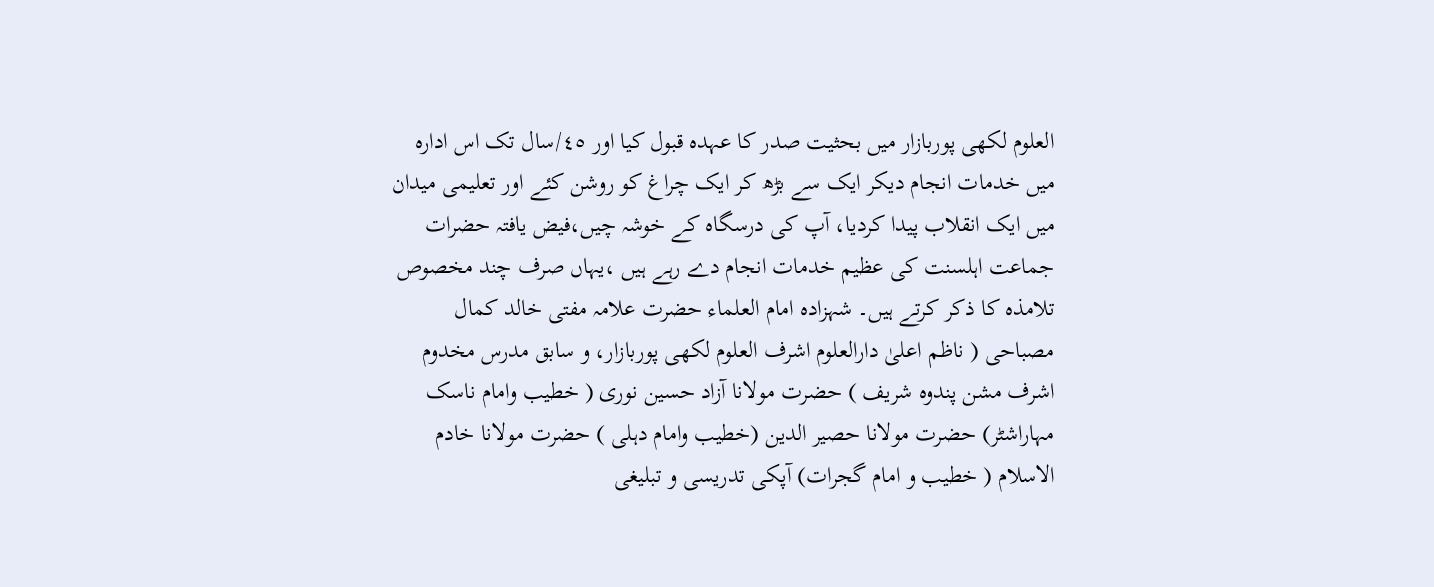العلوم لکھی پوربازار میں بحثیت صدر کا عہدہ قبول کیا اور ٤٥/سال تک اس ادارہ میں خدمات انجام دیکر ایک سے بڑھ کر ایک چراغ کو روشن کئے اور تعلیمی میدان میں ایک انقلاب پیدا کردیا، آپ کی درسگاہ کے خوشہ چیں،فیض یافتہ حضرات جماعت اہلسنت کی عظیم خدمات انجام دے رہے ہیں ،یہاں صرف چند مخصوص تلامذہ کا ذکر کرتے ہیں۔ شہزادہ امام العلماء حضرت علامہ مفتی خالد کمال مصباحی ( ناظم اعلیٰ دارالعلوم اشرف العلوم لکھی پوربازار، و سابق مدرس مخدوم اشرف مشن پندوہ شریف ) حضرت مولانا آزاد حسین نوری ( خطیب وامام ناسک مہاراشٹر) حضرت مولانا حصیر الدین (خطیب وامام دہلی ) حضرت مولانا خادم الاسلام ( خطیب و امام گجرات) آپکی تدریسی و تبلیغی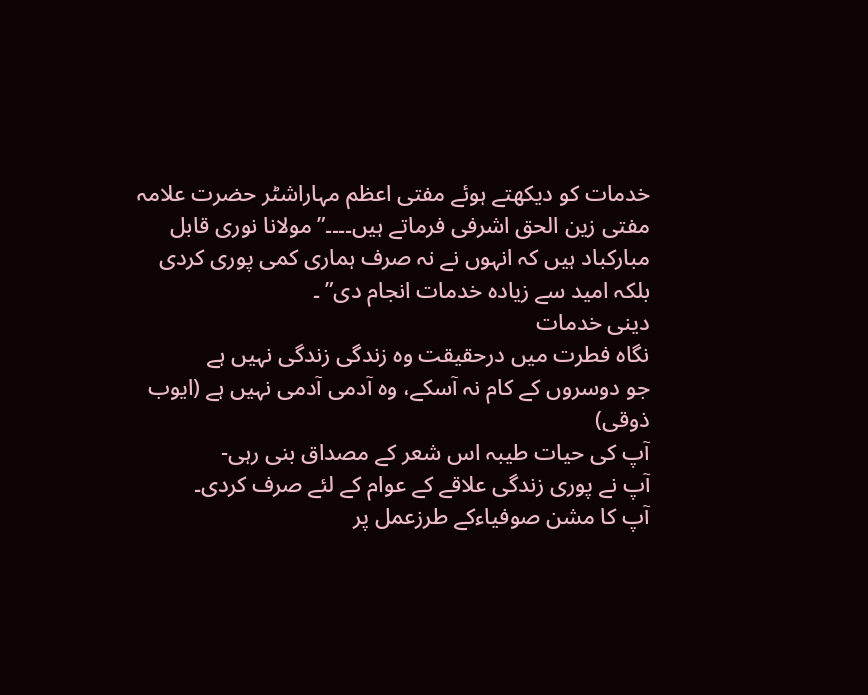خدمات کو دیکھتے ہوئے مفتی اعظم مہاراشٹر حضرت علامہ مفتی زین الحق اشرفی فرماتے ہیں۔۔۔۔”مولانا نوری قابل مبارکباد ہیں کہ انہوں نے نہ صرف ہماری کمی پوری کردی بلکہ امید سے زیادہ خدمات انجام دی” ۔
دینی خدمات
نگاہ فطرت میں درحقیقت وہ زندگی زندگی نہیں ہے
جو دوسروں کے کام نہ آسکے، وہ آدمی آدمی نہیں ہے (ایوب ذوقی)
آپ کی حیات طیبہ اس شعر کے مصداق بنی رہی-
آپ نے پوری زندگی علاقے کے عوام کے لئے صرف کردی۔
آپ کا مشن صوفیاءکے طرزعمل پر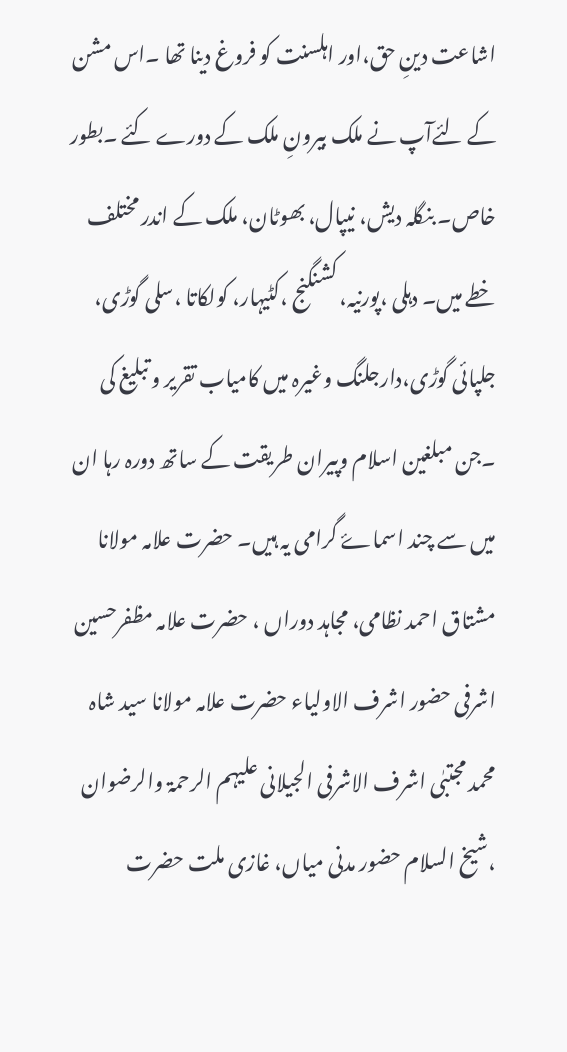اشاعت دینِ حق،اور اہلسنت کو فروغ دینا تھا ۔اس مشن کے لئےآپ نے ملک بیرونِ ملک کے دورے کئے ۔بطور خاص۔ بنگلہ دیش، نیپال، بھوٹان، ملک کے اندر مختلف خطے میں۔ دہلی ،پورنیہ، کشنگنج ،کٹیہار، کولکاتا ،سلی گوڑی، جلپائی گوڑی،دارجلنگ وغیرہ میں کامیاب تقریر و تبلیغ کی ۔جن مبلغین اسلام وپیران طریقت کے ساتھ دورہ رہا ان میں سے چند اسماۓ گرامی یہ ہیں۔ حضرت علامہ مولانا مشتاق احمد نظامی، مجاہد دوراں ، حضرت علامہ مظفرحسین اشرفی حضور اشرف الاولیاء حضرت علامہ مولانا سید شاہ محمد مجتبٰی اشرف الاشرفی الجیلانی علیہم الرحمۃ والرضوان ،شیخ السلام حضور مدنی میاں، غازی ملت حضرت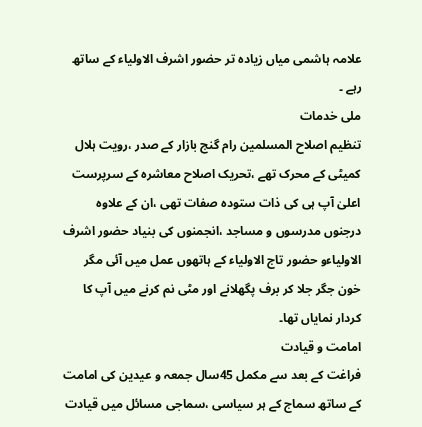علامہ ہاشمی میاں زیادہ تر حضور اشرف الاولیاء کے ساتھ رہے ۔
ملی خدمات
تنظیم اصلاح المسلمین رام گنج بازار کے صدر ،رویت ہلال کمیٹی کے محرک تھے ،تحریک اصلاح معاشرہ کے سرپرست اعلیٰ آپ ہی کی ذات ستودہ صفات تھی ،ان کے علاوہ درجنوں مدرسوں و مساجد ،انجمنوں کی بنیاد حضور اشرف الاولیاءو حضور تاج الاولیاء کے ہاتھوں عمل میں آئی مگر خون جگر جلا کر برف پگھلانے اور مٹی نم کرنے میں آپ کا کردار نمایاں تھا۔
امامت و قیادت
فراغت کے بعد سے مکمل 45سال جمعہ و عیدین کی امامت کے ساتھ سماج کے ہر سیاسی ،سماجی مسائل میں قیادت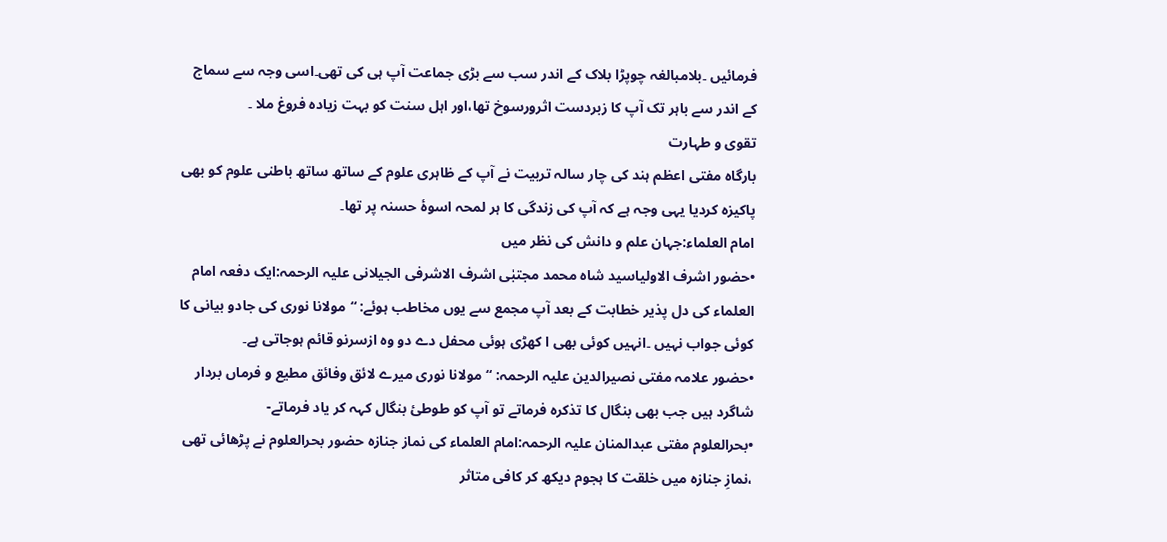فرمائیں ۔بلامبالغہ چوپڑا بلاک کے اندر سب سے بڑی جماعت آپ ہی کی تھی۔اسی وجہ سے سماج کے اندر سے باہر تک آپ کا زبردست اثرورسوخ تھا،اور اہل سنت کو بہت زیادہ فروغ ملا ۔
تقوی و طہارت
بارگاہ مفتی اعظم ہند کی چار سالہ تربیت نے آپ کے ظاہری علوم کے ساتھ ساتھ باطنی علوم کو بھی پاکیزہ کردیا یہی وجہ ہے کہ آپ کی زندگی کا ہر لمحہ اسوۂ حسنہ پر تھا۔
امام العلماء:جہان علم و دانش کی نظر میں
•حضور اشرف الاولیاسید شاہ محمد مجتبٰی اشرف الاشرفی الجیلانی علیہ الرحمہ:ایک دفعہ امام العلماء کی دل پذیر خطابت کے بعد آپ مجمع سے یوں مخاطب ہوئے: “مولانا نوری کی جادو بیانی کا کوئی جواب نہیں ۔انہیں کوئی بھی ا کھڑی ہوئی محفل دے دو وہ ازسرنو قائم ہوجاتی ہے۔
•حضور علامہ مفتی نصیرالدین علیہ الرحمہ: “مولانا نوری میرے لائق وفائق مطیع و فرماں بردار شاگرد ہیں جب بھی بنگال کا تذکرہ فرماتے تو آپ کو طوطیٔ بنگال کہہ کر یاد فرماتے-
•بحرالعلوم مفتی عبدالمنان علیہ الرحمہ:امام العلماء کی نماز جنازہ حضور بحرالعلوم نے پڑھائی تھی ،نمازِ جنازہ میں خلقت کا ہجوم دیکھ کر کافی متاثر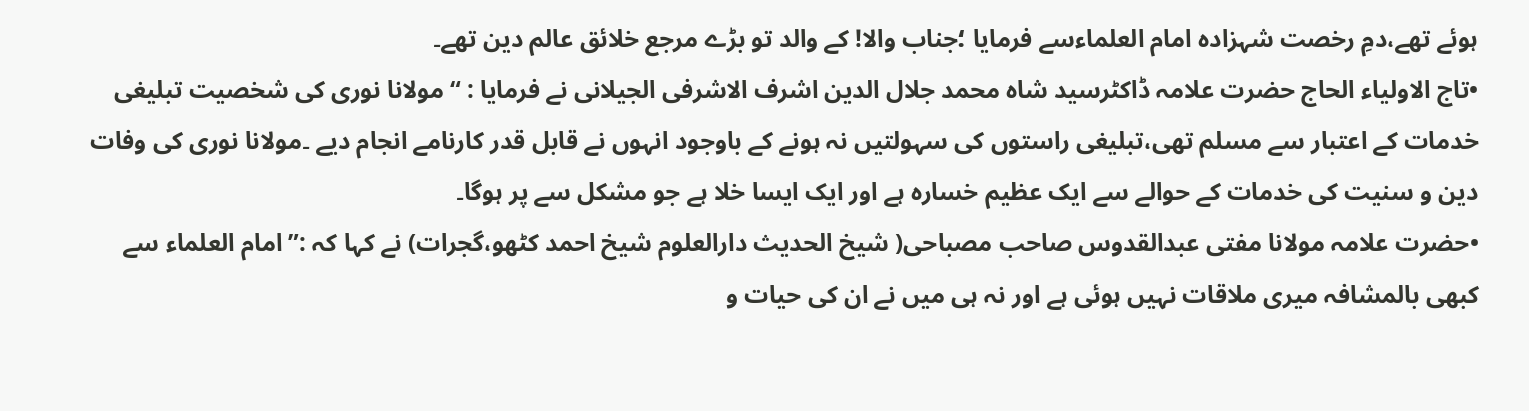ہوئے تھے،دمِ رخصت شہزادہ امام العلماءسے فرمایا ؛جناب والا! کے والد تو بڑے مرجع خلائق عالم دین تھے۔
•تاج الاولیاء الحاج حضرت علامہ ڈاکٹرسید شاہ محمد جلال الدین اشرف الاشرفی الجیلانی نے فرمایا : “مولانا نوری کی شخصیت تبلیغی خدمات کے اعتبار سے مسلم تھی،تبلیغی راستوں کی سہولتیں نہ ہونے کے باوجود انہوں نے قابل قدر کارنامے انجام دیے ۔مولانا نوری کی وفات دین و سنیت کی خدمات کے حوالے سے ایک عظیم خسارہ ہے اور ایک ایسا خلا ہے جو مشکل سے پر ہوگا۔
•حضرت علامہ مولانا مفتی عبدالقدوس صاحب مصباحی( شیخ الحدیث دارالعلوم شیخ احمد کٹھو،گجرات) نے کہا کہ :” امام العلماء سے کبھی بالمشافہ میری ملاقات نہیں ہوئی ہے اور نہ ہی میں نے ان کی حیات و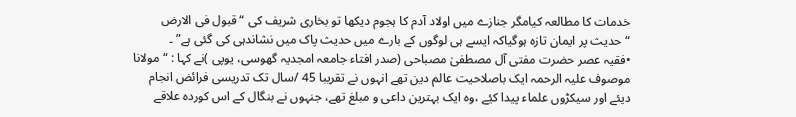خدمات کا مطالعہ کیامگر جنازے میں اولاد آدم کا ہجوم دیکھا تو بخاری شریف کی “قبول فی الارض “حدیث پر ایمان تازہ ہوگیاکہ ایسے ہی لوگوں کے بارے میں حدیث پاک میں نشاندہی کی گئی ہے” ۔
•فقیہ عصر حضرت مفتی آل مصطفیٰ مصباحی (صدر افتاء جامعہ امجدیہ گھوسی، یوپی )نے کہا : “مولانا موصوف علیہ الرحمہ ایک باصلاحیت عالم دین تھے انہوں نے تقریبا 45 /سال تک تدریسی فرائض انجام دیئے اور سیکڑوں علماء پیدا کیٔے ،وہ ایک بہترین داعی و مبلغ تھے، جنہوں نے بنگال کے اس کوردہ علاقے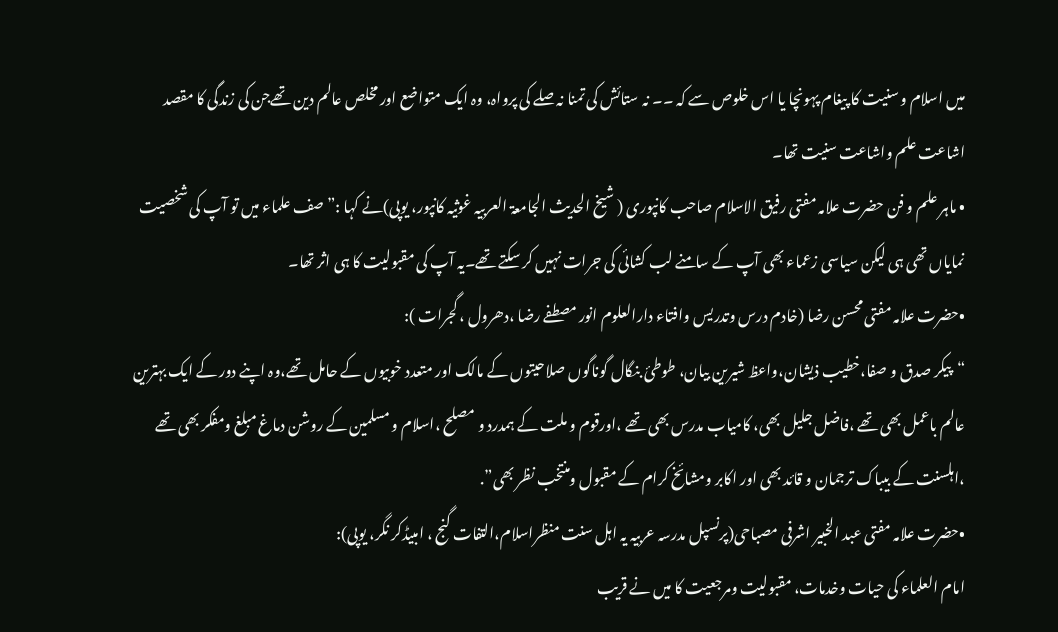میں اسلام و سنیت کا پیغام پہونچا یا اس خلوص سے کہ ۔۔ نہ ستائش کی تمنا نہ صلے کی پرواہ، وہ ایک متواضع اور مخلص عالم دین تھےجن کی زندگی کا مقصد اشاعت علم واشاعت سنیت تھا۔
• ماہر علم و فن حضرت علامہ مفتی رفیق الاسلام صاحب کانپوری ( شیخ الحدیث الجامعۃ العربیہ غوثیہ کانپور، یوپی)نے کہا :”صف علماء میں تو آپ کی شخصیت نمایاں تھی ہی لیکن سیاسی زعماء بھی آپ کے سامنے لب کشائی کی جرات نہیں کر سکتے تھے۔یہ آپ کی مقبولیت کا ہی اثر تھا۔
•حضرت علامہ مفتی محسن رضا (خادم درس وتدریس وافتاء دارالعلوم انور مصطفے رضا ،دھرول ، گجرات ):
“پیکر صدق و صفا،خطیب ذیشان،واعظ شیرین بیان، طوطیٔ بنگال گوناگوں صلاحیتوں کے مالک اور متعدد خوبیوں کے حامل تھے،وہ اپنے دور کے ایک بہترین عالم باعمل بھی تھے ،فاضل جلیل بھی، کامیاب مدرس بھی تھے ،اورقوم و ملت کے ہمدرد و مصلح ،اسلام و مسلمین کے روشن دماغ مبلغ ومفکر بھی تھے ،اہلسنت کے بیباک ترجمان و قاںٔد بھی اور اکابر ومشائخ کرام کے مقبول ومنتخب نظر بھی”.
•حضرت علامہ مفتی عبد الخبیر اشرفی مصباحی(پرنسپل مدرسہ عربیہ یہ اہل سنت منظراسلام،التفات گنج ، امبیڈکر نگر، یوپی):
امام العلماء کی حیات وخدمات، مقبولیت ومرجعیت کا میں نے قریب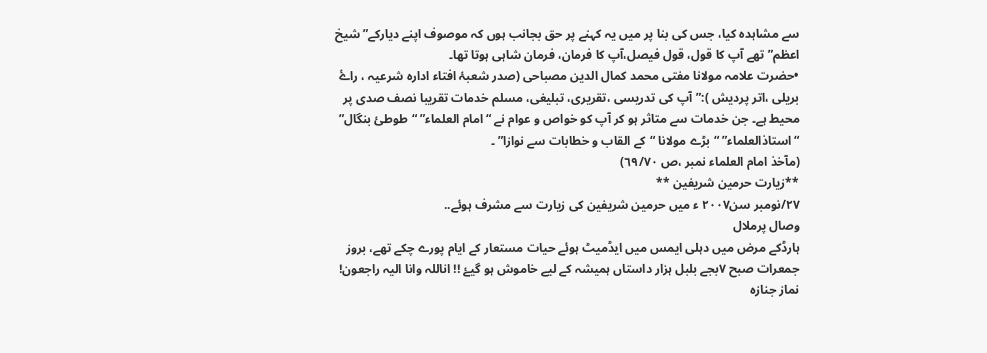سے مشاہدہ کیا، جس کی بنا پر میں یہ کہنے پر حق بجانب ہوں کہ موصوف اپنے دیارکے”شیخ اعظم” تھے آپ کا قول، قول فیصل،آپ کا فرمان، فرمان شاہی ہوتا تھا۔
•حضرت علامہ مولانا مفتی محمد کمال الدین مصباحی (صدر شعبۂ افتاء ادارہ شرعیہ ، راۓ بریلی ،اتر پردیش ):”آپ کی تدریسی ،تقریری، تبلیغی، مسلم خدمات تقریبا نصف صدی پر محیط ہے۔ جن خدمات سے متاثر ہو کر آپ کو خواص و عوام نے “امام العلماء” “طوطیٔ بنگال” “استاذالعلماء” “بڑے مولانا “کے القاب و خطابات سے نوازا” ۔
(مآخذ امام العلماء نمبر ،ص ٦٩/٧٠)
**زیارت حرمین شریفین **
٢٧/نومبر سن٢٠٠٧ ء میں حرمین شریفین کی زیارت سے مشرف ہوئے..
وصال پرملال
ہارڈکے مرض میں دہلی ایمس میں ایڈمیٹ ہوئے حیات مستعار کے ایام پورے چکے تھے، بروز جمعرات صبح ٧بجے بلبل ہزار داستاں ہمیشہ کے لیے خاموش ہو گیۓ !! اناللہ وانا الیہ راجعون!
نماز جنازہ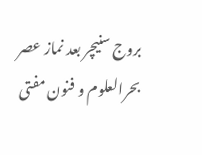بروج سنیچر بعد نماز عصر بحرالعلوم و فنون مفتی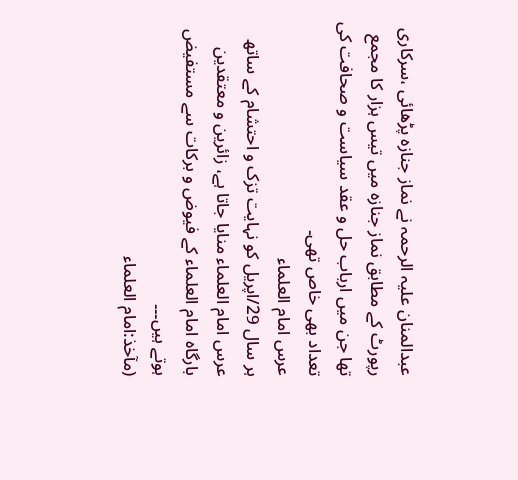عبدالمنان علیہ الرحمہ نے نماز جنازہ پڑھائی ،سرکاری رپورٹ کے مطابق نماز جنازہ میں تیس ہزار کا مجمع تھا جن میں ارباب حل و عقد سیاست و صحافت کی تعداد بھی خاص تھی۔
عرس امام العلماء
ہر سال 29/اپریل کو نہایت تزک و احتشام کے ساتھ عرس امام العلماء منایا جاتا ہے، زائرین و معتقدین بارگاہ امام العلماء کے فیوض و برکات سے مستفیض ہوتے ہیں۔۔۔
(مآخذ:امام العلماء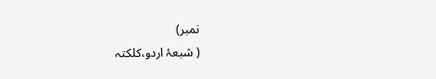نمبر)
( شبعۂ اردو،کلکتہ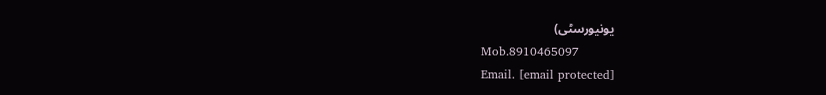یونیورسٹی)
Mob.8910465097
Email. [email protected]